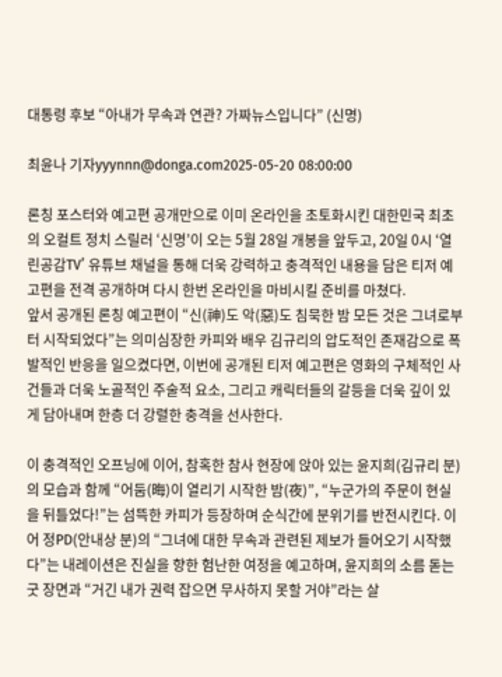대통령 후보 “아내가 무속과 연관? 가짜뉴스입니다” (신명)

최윤나 기자yyynnn@donga.com2025-05-20 08:00:00

론칭 포스터와 예고편 공개만으로 이미 온라인을 초토화시킨 대한민국 최초의 오컬트 정치 스릴러 ‘신명’이 오는 5월 28일 개봉을 앞두고, 20일 0시 ‘열린공감TV’ 유튜브 채널을 통해 더욱 강력하고 충격적인 내용을 담은 티저 예고편을 전격 공개하며 다시 한번 온라인을 마비시킬 준비를 마쳤다.
앞서 공개된 론칭 예고편이 “신(神)도 악(惡)도 침묵한 밤 모든 것은 그녀로부터 시작되었다”는 의미심장한 카피와 배우 김규리의 압도적인 존재감으로 폭발적인 반응을 일으켰다면, 이번에 공개된 티저 예고편은 영화의 구체적인 사건들과 더욱 노골적인 주술적 요소, 그리고 캐릭터들의 갈등을 더욱 깊이 있게 담아내며 한층 더 강렬한 충격을 선사한다.

이 충격적인 오프닝에 이어, 참혹한 참사 현장에 앉아 있는 윤지희(김규리 분)의 모습과 함께 “어둠(晦)이 열리기 시작한 밤(夜)”, “누군가의 주문이 현실을 뒤틀었다!”는 섬뜩한 카피가 등장하며 순식간에 분위기를 반전시킨다. 이어 정PD(안내상 분)의 “그녀에 대한 무속과 관련된 제보가 들어오기 시작했다”는 내레이션은 진실을 향한 험난한 여정을 예고하며, 윤지희의 소름 돋는 굿 장면과 “거긴 내가 권력 잡으면 무사하지 못할 거야”라는 살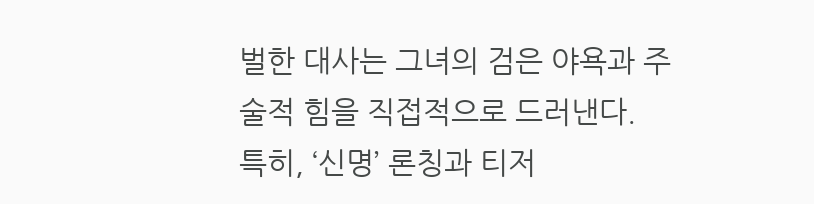벌한 대사는 그녀의 검은 야욕과 주술적 힘을 직접적으로 드러낸다.
특히, ‘신명’ 론칭과 티저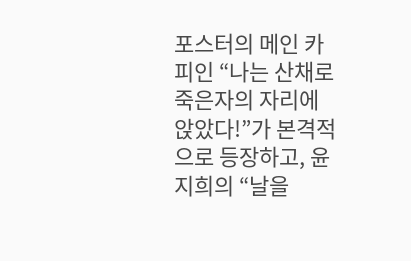포스터의 메인 카피인 “나는 산채로 죽은자의 자리에 앉았다!”가 본격적으로 등장하고, 윤지희의 “날을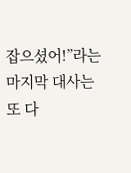잡으셨어!”라는 마지막 대사는 또 다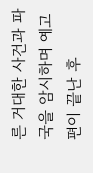른 거대한 사건과 파국을 암시하며 예고편이 끝난 후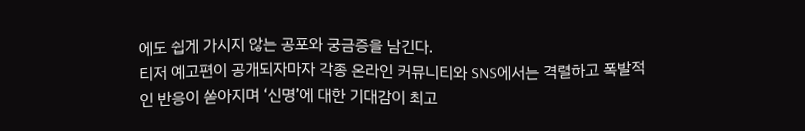에도 쉽게 가시지 않는 공포와 궁금증을 남긴다.
티저 예고편이 공개되자마자 각종 온라인 커뮤니티와 SNS에서는 격렬하고 폭발적인 반응이 쏟아지며 ‘신명’에 대한 기대감이 최고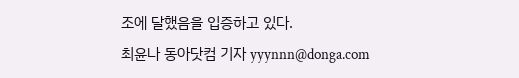조에 달했음을 입증하고 있다.
최윤나 동아닷컴 기자 yyynnn@donga.com